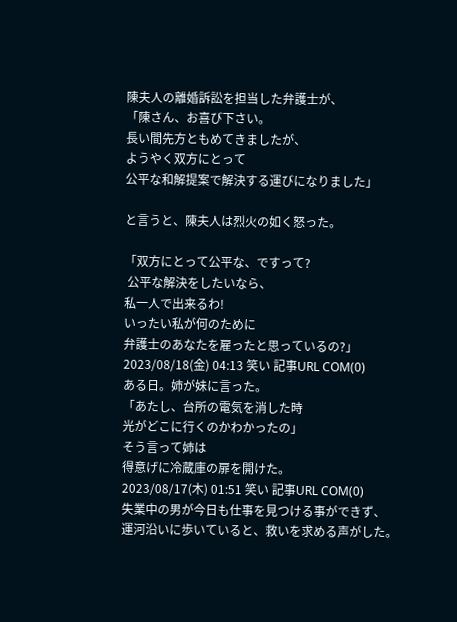陳夫人の離婚訴訟を担当した弁護士が、
「陳さん、お喜び下さい。
長い間先方ともめてきましたが、
ようやく双方にとって
公平な和解提案で解決する運びになりました」

と言うと、陳夫人は烈火の如く怒った。

「双方にとって公平な、ですって?
 公平な解決をしたいなら、
私一人で出来るわ!
いったい私が何のために
弁護士のあなたを雇ったと思っているの?」
2023/08/18(金) 04:13 笑い 記事URL COM(0)
ある日。姉が妹に言った。
「あたし、台所の電気を消した時
光がどこに行くのかわかったの」
そう言って姉は
得意げに冷蔵庫の扉を開けた。
2023/08/17(木) 01:51 笑い 記事URL COM(0)
失業中の男が今日も仕事を見つける事ができず、
運河沿いに歩いていると、救いを求める声がした。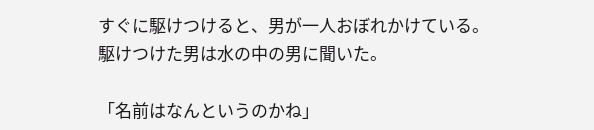すぐに駆けつけると、男が一人おぼれかけている。
駆けつけた男は水の中の男に聞いた。

「名前はなんというのかね」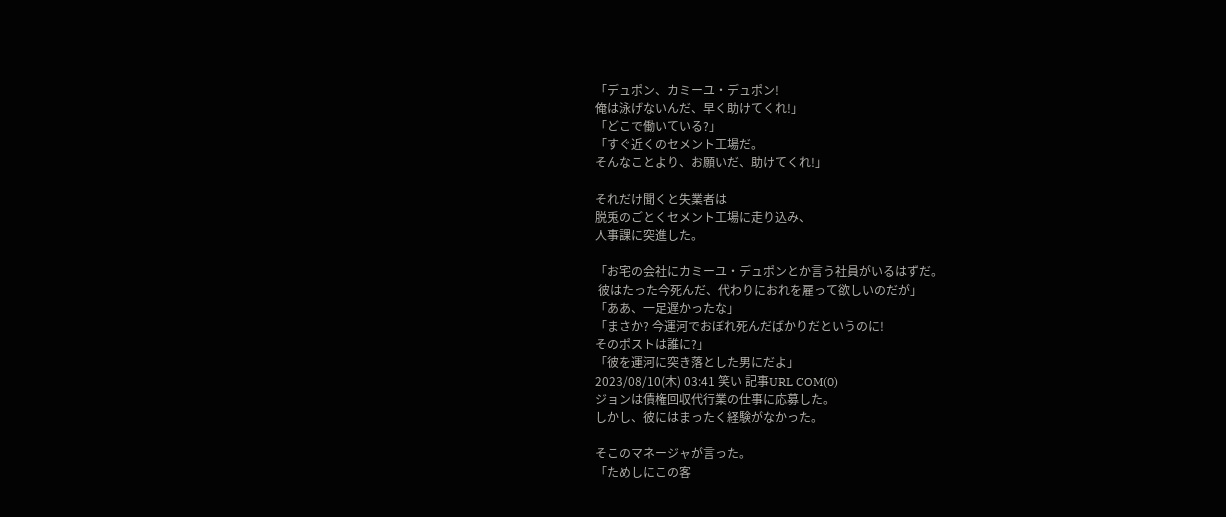「デュポン、カミーユ・デュポン!
俺は泳げないんだ、早く助けてくれ!」
「どこで働いている?」
「すぐ近くのセメント工場だ。
そんなことより、お願いだ、助けてくれ!」

それだけ聞くと失業者は
脱兎のごとくセメント工場に走り込み、
人事課に突進した。

「お宅の会社にカミーユ・デュポンとか言う社員がいるはずだ。
 彼はたった今死んだ、代わりにおれを雇って欲しいのだが」
「ああ、一足遅かったな」
「まさか? 今運河でおぼれ死んだばかりだというのに!
そのポストは誰に?」
「彼を運河に突き落とした男にだよ」
2023/08/10(木) 03:41 笑い 記事URL COM(0)
ジョンは債権回収代行業の仕事に応募した。
しかし、彼にはまったく経験がなかった。

そこのマネージャが言った。
「ためしにこの客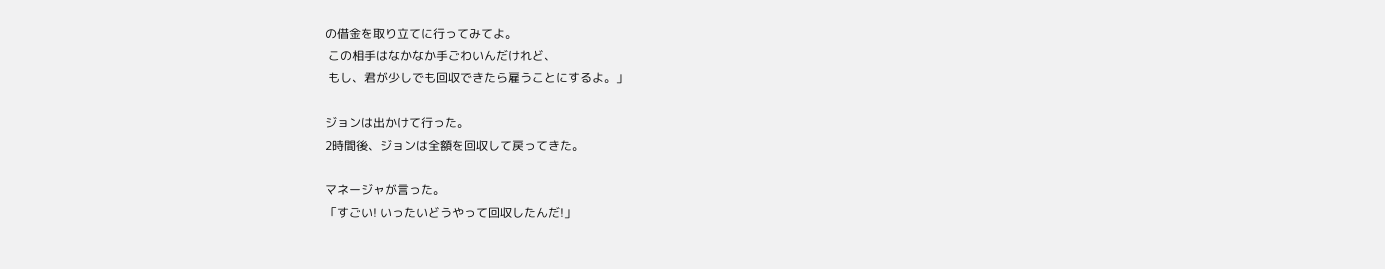の借金を取り立てに行ってみてよ。
 この相手はなかなか手ごわいんだけれど、
 もし、君が少しでも回収できたら雇うことにするよ。」

ジョンは出かけて行った。
2時間後、ジョンは全額を回収して戻ってきた。

マネージャが言った。
「すごい! いったいどうやって回収したんだ!」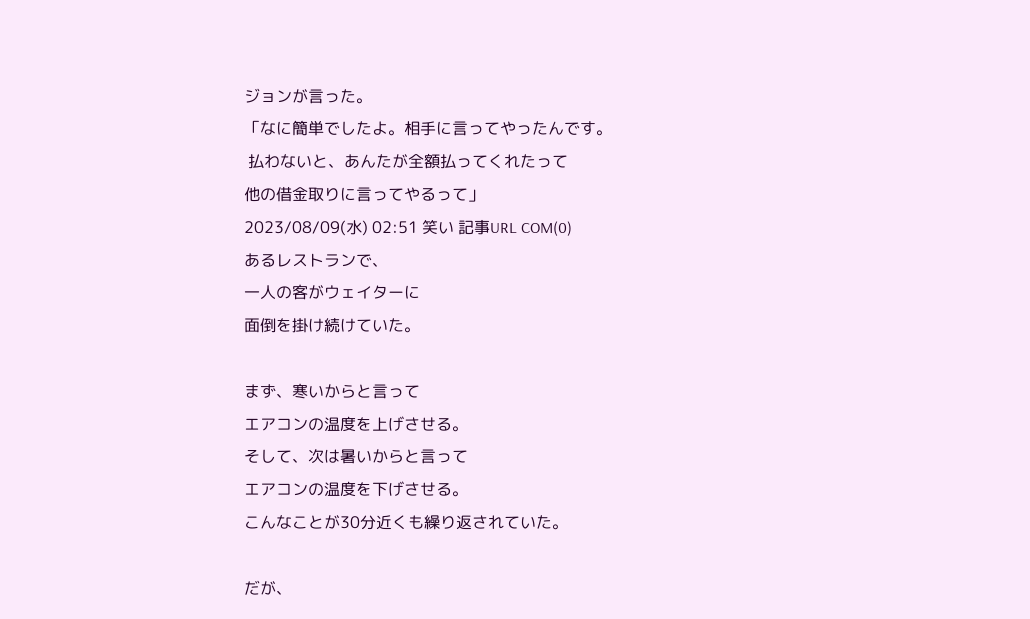ジョンが言った。
「なに簡単でしたよ。相手に言ってやったんです。
 払わないと、あんたが全額払ってくれたって
他の借金取りに言ってやるって」
2023/08/09(水) 02:51 笑い 記事URL COM(0)
あるレストランで、
一人の客がウェイターに
面倒を掛け続けていた。

まず、寒いからと言って
エアコンの温度を上げさせる。
そして、次は暑いからと言って
エアコンの温度を下げさせる。
こんなことが30分近くも繰り返されていた。

だが、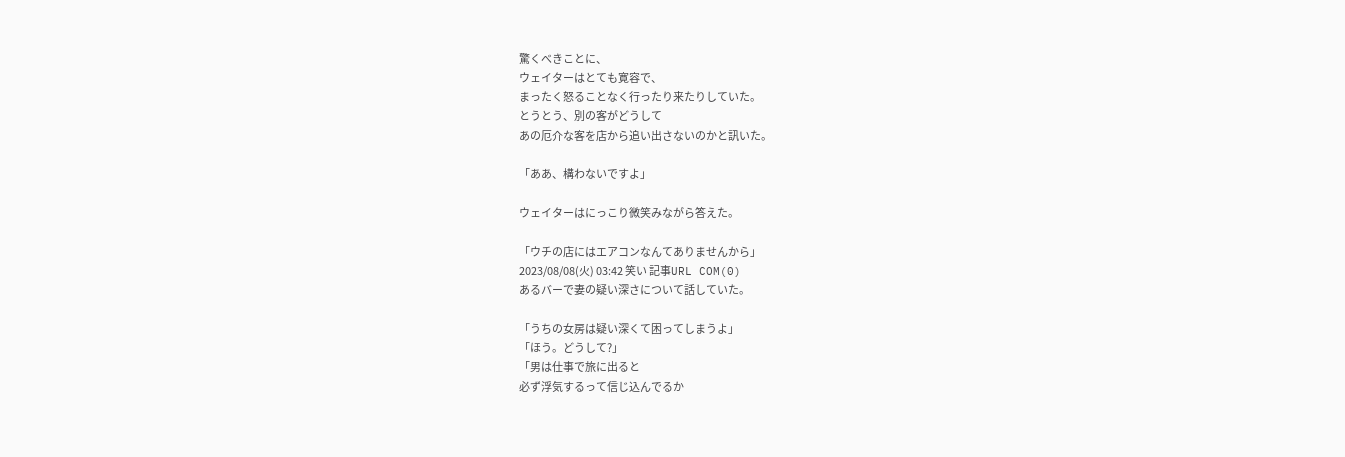驚くべきことに、
ウェイターはとても寛容で、
まったく怒ることなく行ったり来たりしていた。
とうとう、別の客がどうして
あの厄介な客を店から追い出さないのかと訊いた。

「ああ、構わないですよ」

ウェイターはにっこり微笑みながら答えた。

「ウチの店にはエアコンなんてありませんから」
2023/08/08(火) 03:42 笑い 記事URL COM(0)
あるバーで妻の疑い深さについて話していた。

「うちの女房は疑い深くて困ってしまうよ」
「ほう。どうして?」
「男は仕事で旅に出ると
必ず浮気するって信じ込んでるか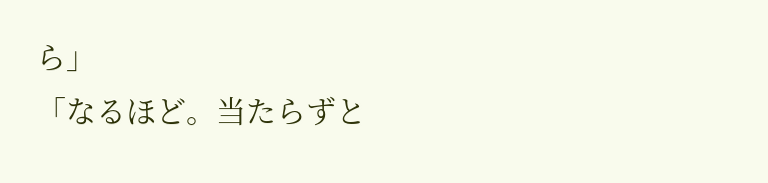ら」
「なるほど。当たらずと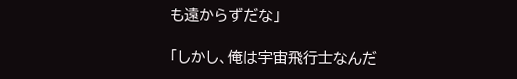も遠からずだな」

「しかし、俺は宇宙飛行士なんだ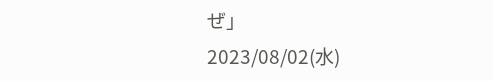ぜ」
2023/08/02(水)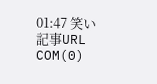01:47 笑い 記事URL COM(0)